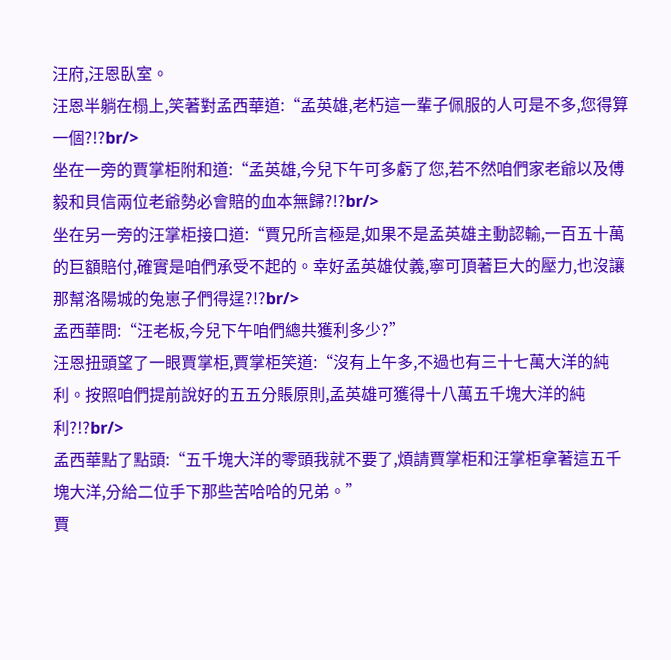汪府,汪恩臥室。
汪恩半躺在榻上,笑著對孟西華道:“孟英雄,老朽這一輩子佩服的人可是不多,您得算一個?!?br/>
坐在一旁的賈掌柜附和道:“孟英雄,今兒下午可多虧了您,若不然咱們家老爺以及傅毅和貝信兩位老爺勢必會賠的血本無歸?!?br/>
坐在另一旁的汪掌柜接口道:“賈兄所言極是,如果不是孟英雄主動認輸,一百五十萬的巨額賠付,確實是咱們承受不起的。幸好孟英雄仗義,寧可頂著巨大的壓力,也沒讓那幫洛陽城的兔崽子們得逞?!?br/>
孟西華問:“汪老板,今兒下午咱們總共獲利多少?”
汪恩扭頭望了一眼賈掌柜,賈掌柜笑道:“沒有上午多,不過也有三十七萬大洋的純利。按照咱們提前說好的五五分賬原則,孟英雄可獲得十八萬五千塊大洋的純利?!?br/>
孟西華點了點頭:“五千塊大洋的零頭我就不要了,煩請賈掌柜和汪掌柜拿著這五千塊大洋,分給二位手下那些苦哈哈的兄弟。”
賈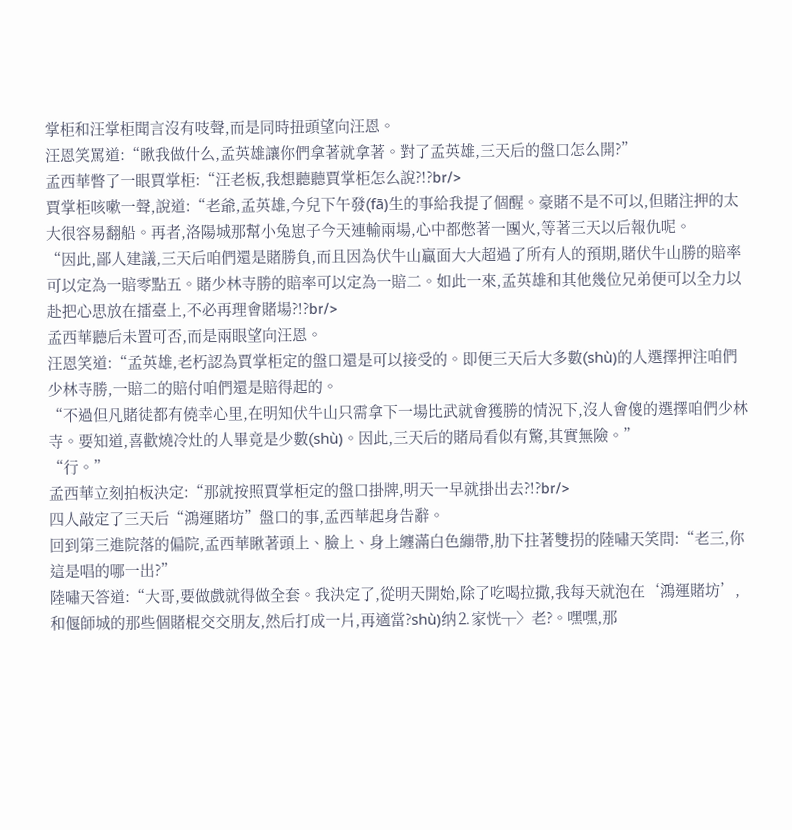掌柜和汪掌柜聞言沒有吱聲,而是同時扭頭望向汪恩。
汪恩笑罵道:“瞅我做什么,孟英雄讓你們拿著就拿著。對了孟英雄,三天后的盤口怎么開?”
孟西華瞥了一眼賈掌柜:“汪老板,我想聽聽賈掌柜怎么說?!?br/>
賈掌柜咳嗽一聲,說道:“老爺,孟英雄,今兒下午發(fā)生的事給我提了個醒。豪賭不是不可以,但賭注押的太大很容易翻船。再者,洛陽城那幫小兔崽子今天連輸兩場,心中都憋著一團火,等著三天以后報仇呢。
“因此,鄙人建議,三天后咱們還是賭勝負,而且因為伏牛山贏面大大超過了所有人的預期,賭伏牛山勝的賠率可以定為一賠零點五。賭少林寺勝的賠率可以定為一賠二。如此一來,孟英雄和其他幾位兄弟便可以全力以赴把心思放在擂臺上,不必再理會賭場?!?br/>
孟西華聽后未置可否,而是兩眼望向汪恩。
汪恩笑道:“孟英雄,老朽認為賈掌柜定的盤口還是可以接受的。即便三天后大多數(shù)的人選擇押注咱們少林寺勝,一賠二的賠付咱們還是賠得起的。
“不過但凡賭徒都有僥幸心里,在明知伏牛山只需拿下一場比武就會獲勝的情況下,沒人會傻的選擇咱們少林寺。要知道,喜歡燒冷灶的人畢竟是少數(shù)。因此,三天后的賭局看似有驚,其實無險。”
“行。”
孟西華立刻拍板決定:“那就按照賈掌柜定的盤口掛牌,明天一早就掛出去?!?br/>
四人敲定了三天后“鴻運賭坊”盤口的事,孟西華起身告辭。
回到第三進院落的偏院,孟西華瞅著頭上、臉上、身上纏滿白色繃帶,肋下拄著雙拐的陸嘯天笑問:“老三,你這是唱的哪一出?”
陸嘯天答道:“大哥,要做戲就得做全套。我決定了,從明天開始,除了吃喝拉撒,我每天就泡在‘鴻運賭坊’,和偃師城的那些個賭棍交交朋友,然后打成一片,再適當?shù)纳⒉家恍┬〉老?。嘿嘿,那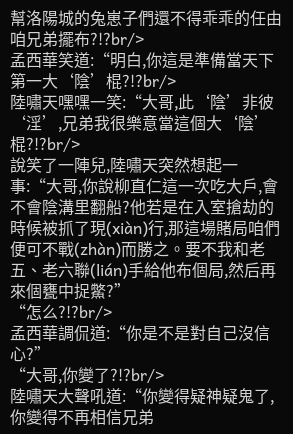幫洛陽城的兔崽子們還不得乖乖的任由咱兄弟擺布?!?br/>
孟西華笑道:“明白,你這是準備當天下第一大‘陰’棍?!?br/>
陸嘯天嘿嘿一笑:“大哥,此‘陰’非彼‘淫’,兄弟我很樂意當這個大‘陰’棍?!?br/>
說笑了一陣兒,陸嘯天突然想起一事:“大哥,你說柳直仁這一次吃大戶,會不會陰溝里翻船?他若是在入室搶劫的時候被抓了現(xiàn)行,那這場賭局咱們便可不戰(zhàn)而勝之。要不我和老五、老六聯(lián)手給他布個局,然后再來個甕中捉鱉?”
“怎么?!?br/>
孟西華調侃道:“你是不是對自己沒信心?”
“大哥,你變了?!?br/>
陸嘯天大聲吼道:“你變得疑神疑鬼了,你變得不再相信兄弟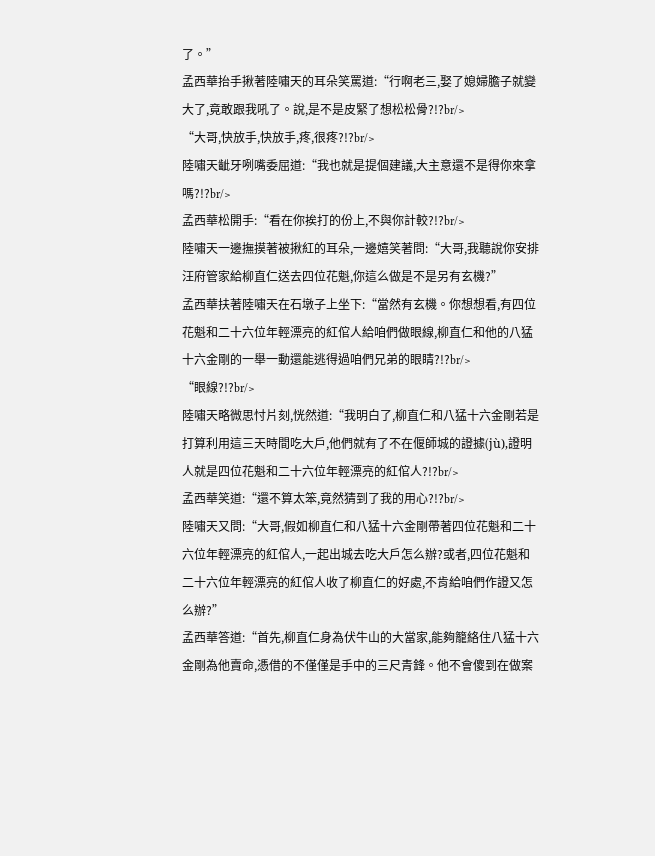了。”
孟西華抬手揪著陸嘯天的耳朵笑罵道:“行啊老三,娶了媳婦膽子就變大了,竟敢跟我吼了。說,是不是皮緊了想松松骨?!?br/>
“大哥,快放手,快放手,疼,很疼?!?br/>
陸嘯天齜牙咧嘴委屈道:“我也就是提個建議,大主意還不是得你來拿嗎?!?br/>
孟西華松開手:“看在你挨打的份上,不與你計較?!?br/>
陸嘯天一邊撫摸著被揪紅的耳朵,一邊嬉笑著問:“大哥,我聽說你安排汪府管家給柳直仁送去四位花魁,你這么做是不是另有玄機?”
孟西華扶著陸嘯天在石墩子上坐下:“當然有玄機。你想想看,有四位花魁和二十六位年輕漂亮的紅倌人給咱們做眼線,柳直仁和他的八猛十六金剛的一舉一動還能逃得過咱們兄弟的眼睛?!?br/>
“眼線?!?br/>
陸嘯天略微思忖片刻,恍然道:“我明白了,柳直仁和八猛十六金剛若是打算利用這三天時間吃大戶,他們就有了不在偃師城的證據(jù),證明人就是四位花魁和二十六位年輕漂亮的紅倌人?!?br/>
孟西華笑道:“還不算太笨,竟然猜到了我的用心?!?br/>
陸嘯天又問:“大哥,假如柳直仁和八猛十六金剛帶著四位花魁和二十六位年輕漂亮的紅倌人,一起出城去吃大戶怎么辦?或者,四位花魁和二十六位年輕漂亮的紅倌人收了柳直仁的好處,不肯給咱們作證又怎么辦?”
孟西華答道:“首先,柳直仁身為伏牛山的大當家,能夠籠絡住八猛十六金剛為他賣命,憑借的不僅僅是手中的三尺青鋒。他不會傻到在做案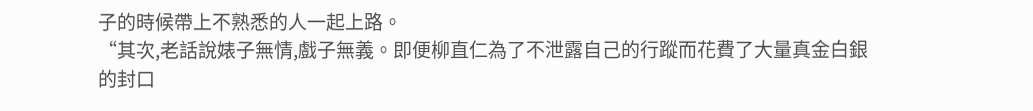子的時候帶上不熟悉的人一起上路。
“其次,老話說婊子無情,戲子無義。即便柳直仁為了不泄露自己的行蹤而花費了大量真金白銀的封口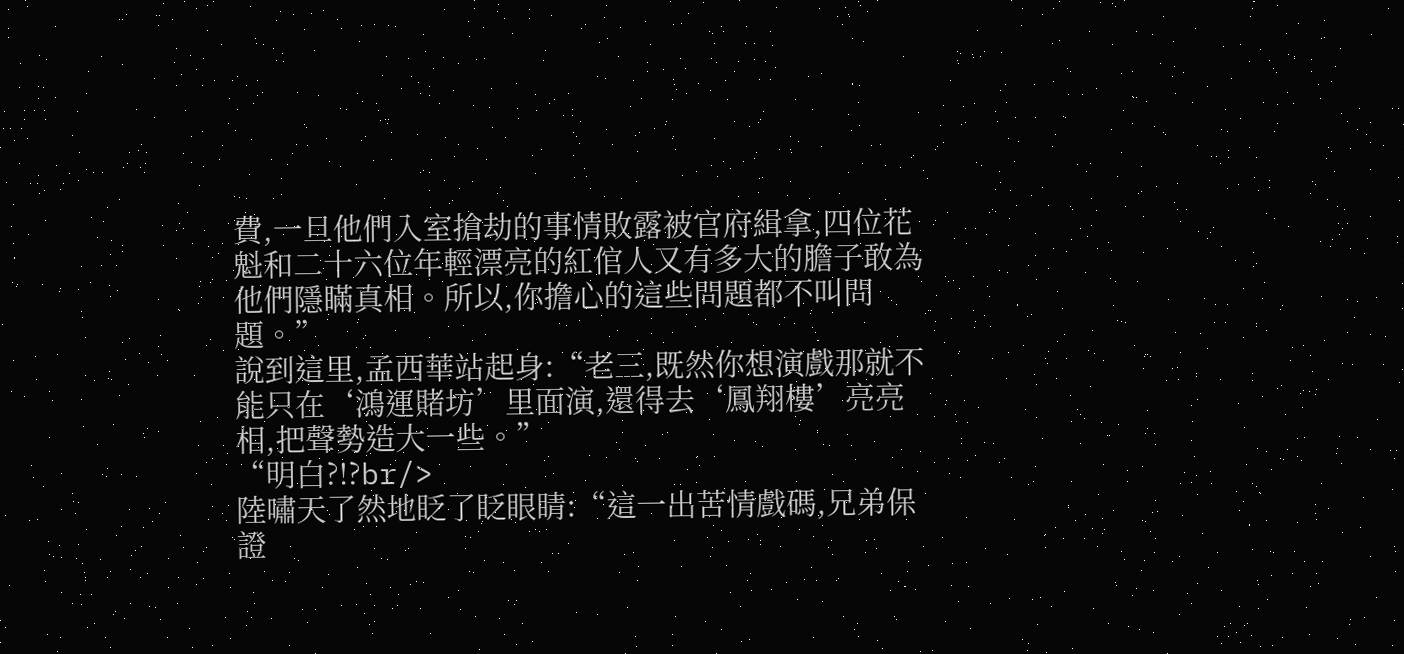費,一旦他們入室搶劫的事情敗露被官府緝拿,四位花魁和二十六位年輕漂亮的紅倌人又有多大的膽子敢為他們隱瞞真相。所以,你擔心的這些問題都不叫問題。”
說到這里,孟西華站起身:“老三,既然你想演戲那就不能只在‘鴻運賭坊’里面演,還得去‘鳳翔樓’亮亮相,把聲勢造大一些。”
“明白?!?br/>
陸嘯天了然地眨了眨眼睛:“這一出苦情戲碼,兄弟保證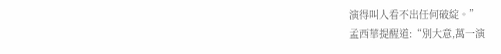演得叫人看不出任何破綻。”
孟西華提醒道:“別大意,萬一演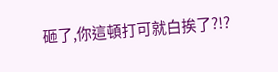砸了,你這頓打可就白挨了?!?